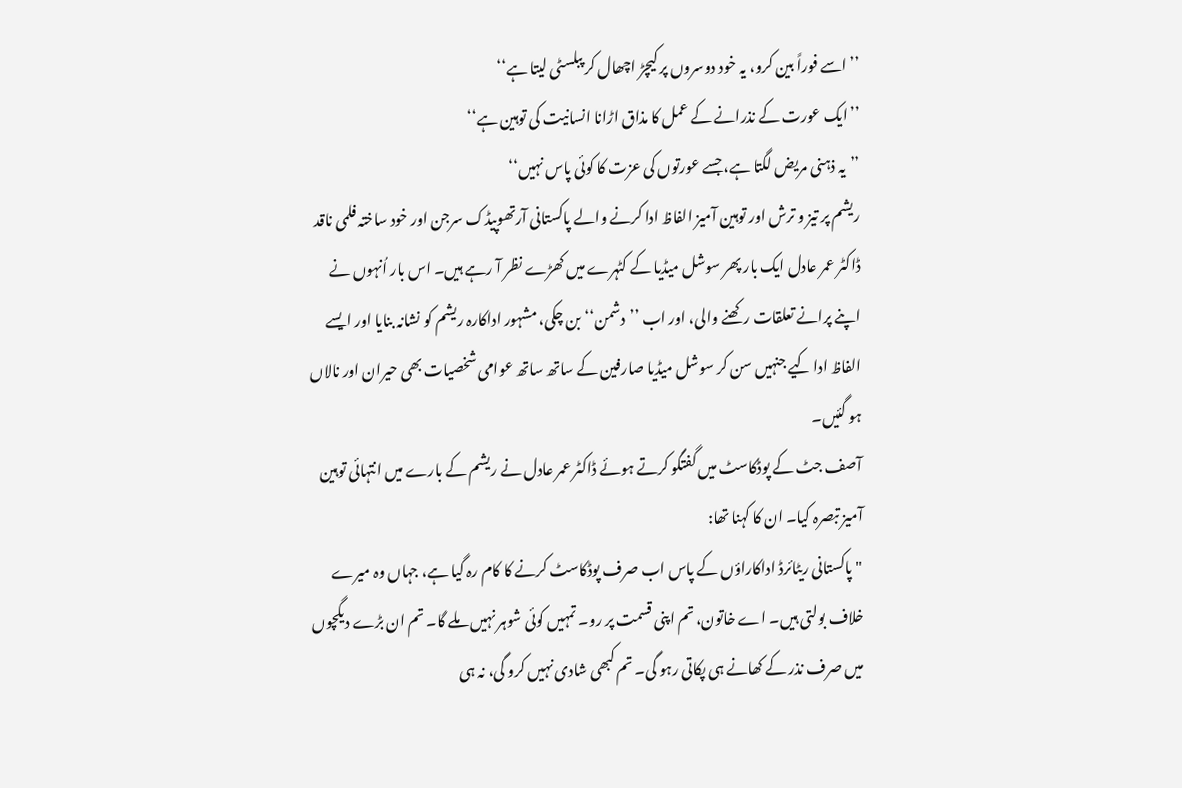’’اسے فوراً بین کرو، یہ خود دوسروں پر کیچڑ اچھال کر پبلسٹی لیتا ہے‘‘
’’ایک عورت کے نذرانے کے عمل کا مذاق اڑانا انسانیت کی توہین ہے‘‘
’’یہ ذہنی مریض لگتا ہے، جسے عورتوں کی عزت کا کوئی پاس نہیں‘‘
ریشم پر تیز و ترش اور توہین آمیز الفاظ ادا کرنے والے پاکستانی آرتھوپیڈک سرجن اور خود ساختہ فلمی ناقد ڈاکٹر عمر عادل ایک بار پھر سوشل میڈیا کے کٹہرے میں کھڑے نظر آ رہے ہیں۔ اس بار اُنہوں نے اپنے پرانے تعلقات رکھنے والی، اور اب ’’دشمن‘‘ بن چکی، مشہور اداکارہ ریشم کو نشانہ بنایا اور ایسے الفاظ ادا کیے جنہیں سن کر سوشل میڈیا صارفین کے ساتھ ساتھ عوامی شخصیات بھی حیران اور نالاں ہو گئیں۔
آصف جٹ کے پوڈکاسٹ میں گفتگو کرتے ہوئے ڈاکٹر عمر عادل نے ریشم کے بارے میں انتہائی توہین آمیز تبصرہ کیا۔ ان کا کہنا تھا:
"پاکستانی ریٹائرڈ اداکاراؤں کے پاس اب صرف پوڈکاسٹ کرنے کا کام رہ گیا ہے، جہاں وہ میرے خلاف بولتی ہیں۔ اے خاتون، تم اپنی قسمت پر رو۔ تمہیں کوئی شوہر نہیں ملے گا۔ تم ان بڑے دیگچوں میں صرف نذر کے کھانے ہی پکاتی رہو گی۔ تم کبھی شادی نہیں کرو گی، نہ ہی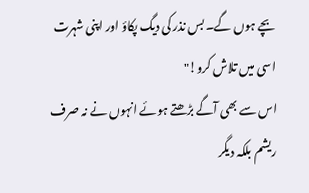بچے ہوں گے۔ بس نذر کی دیگ پکاؤ اور اپنی شہرت اسی میں تلاش کرو!"
اس سے بھی آگے بڑھتے ہوئے انہوں نے نہ صرف ریشم بلکہ دیگر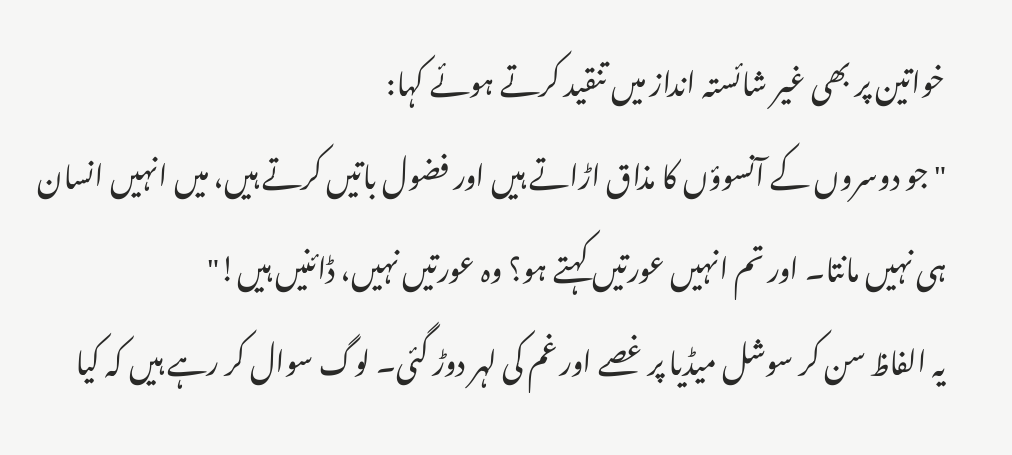خواتین پر بھی غیر شائستہ انداز میں تنقید کرتے ہوئے کہا:
"جو دوسروں کے آنسوؤں کا مذاق اڑاتے ہیں اور فضول باتیں کرتے ہیں، میں انہیں انسان ہی نہیں مانتا۔ اور تم انہیں عورتیں کہتے ہو؟ وہ عورتیں نہیں، ڈائنیں ہیں!"
یہ الفاظ سن کر سوشل میڈیا پر غصے اور غم کی لہر دوڑ گئی۔ لوگ سوال کر رہے ہیں کہ کیا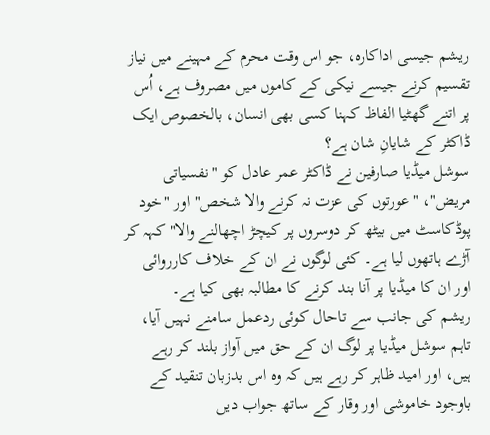ریشم جیسی اداکارہ، جو اس وقت محرم کے مہینے میں نیاز تقسیم کرنے جیسے نیکی کے کاموں میں مصروف ہے، اُس پر اتنے گھٹیا الفاظ کہنا کسی بھی انسان، بالخصوص ایک ڈاکٹر کے شایانِ شان ہے؟
سوشل میڈیا صارفین نے ڈاکٹر عمر عادل کو "نفسیاتی مریض"، "عورتوں کی عزت نہ کرنے والا شخص" اور "خود پوڈکاسٹ میں بیٹھ کر دوسروں پر کیچڑ اچھالنے والا" کہہ کر آڑے ہاتھوں لیا ہے۔ کئی لوگوں نے ان کے خلاف کارروائی اور ان کا میڈیا پر آنا بند کرنے کا مطالبہ بھی کیا ہے۔
ریشم کی جانب سے تاحال کوئی ردعمل سامنے نہیں آیا، تاہم سوشل میڈیا پر لوگ ان کے حق میں آواز بلند کر رہے ہیں، اور امید ظاہر کر رہے ہیں کہ وہ اس بدزبان تنقید کے باوجود خاموشی اور وقار کے ساتھ جواب دیں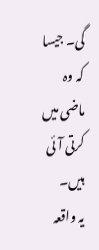گی۔ جیسا کہ وہ ماضی میں کرتی آئی ہیں۔
یہ واقعہ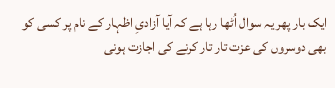ایک بار پھر یہ سوال اُٹھا رہا ہے کہ آیا آزادیِ اظہار کے نام پر کسی کو بھی دوسروں کی عزت تار تار کرنے کی اجازت ہونی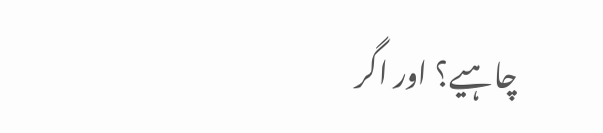چاہیے؟ اور اگر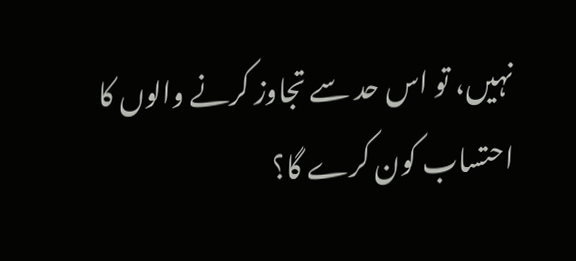نہیں، تو اس حد سے تجاوز کرنے والوں کا احتساب کون کرے گا؟